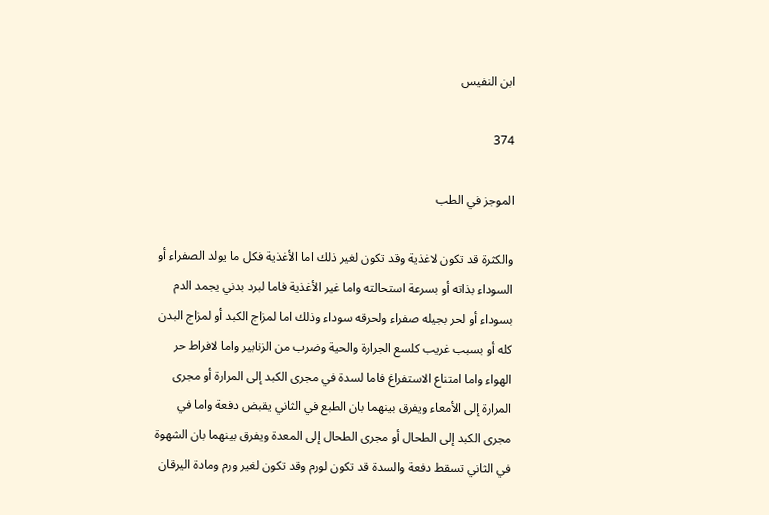ابن النفيس

374

الموجز في الطب

والكثرة قد تكون لاغذية وقد تكون لغير ذلك اما الأغذية فكل ما يولد الصفراء أو السوداء بذاته أو بسرعة استحالته واما غير الأغذية فاما لبرد بدني يجمد الدم بسوداء أو لحر بجيله صفراء ولحرقه سوداء وذلك اما لمزاج الكبد أو لمزاج البدن كله أو بسبب غريب كلسع الجرارة والحية وضرب من الزنابير واما لافراط حر الهواء واما امتناع الاستفراغ فاما لسدة في مجرى الكبد إلى المرارة أو مجرى المرارة إلى الأمعاء ويفرق بينهما بان الطبع في الثاني يقبض دفعة واما في مجرى الكبد إلى الطحال أو مجرى الطحال إلى المعدة ويفرق بينهما بان الشهوة في الثاني تسقط دفعة والسدة قد تكون لورم وقد تكون لغير ورم ومادة اليرقان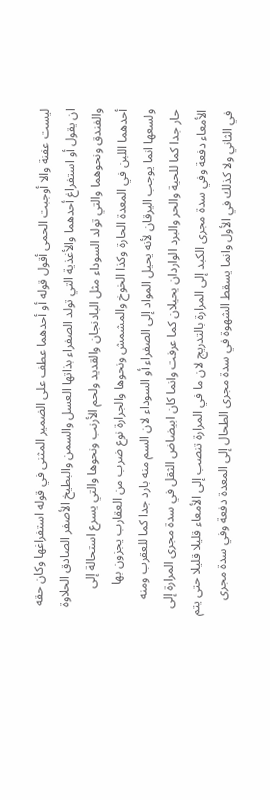ليست عفنة والا أوجبت الحمى أقول قوله أو أحدهما عطف على الضمير المثنى في قوله استفراغها وكان حقه ان يقول أو استفراغ أحدهما والأغذية التي تولد الصفراء بذاتها العسل والسمن والبطيخ الأصفر الصادق الحلاوة والفندق ونحوهما والتي تولد السوداء مثل البادنجان والقديد ولحم الأرنب ونحوها والتي يسرع استحالة إلى أحدهما اللبن في المعدة الحارة وكذا الخوخ والمشمش ونحوها والجرارة نوع ضرب من العقارب يجزون بها ولسعها انما يوجب اليرقان لأنه يحيل المواد إلى الصفراء أو السوداء لان السم منه بارد جدا كما للعقرب ومنه حار جدا كما للحية والحر والبرد الواردان يحيلان كما عرفت وانما كان ابيضاض الثقل في سدة مجرى المرارة إلى الأمعاء دفعة وفي سدة مجرى الكبد إلى المرارة بالتدريج لان ما في المرارة تنصب إلى الأمعاء قليلا قليلا حتى يتم في الثاني ولا كذلك في الأول وانما يسقط الشهوة في سدة مجرى الطحال إلى المعدة دفعة وفي سدة مجرى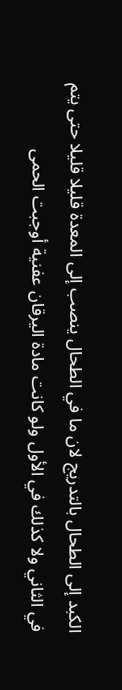الكبد إلى الطحال بالتدريج لان ما في الطحال ينصب إلى المعدة قليلا قليلا حتى يتم في الثاني ولا كذلك في الأول ولو كانت مادة اليرقان عفنية أوجبت الحمى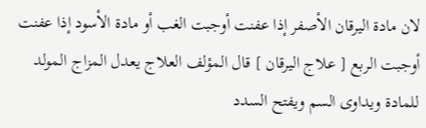لان مادة اليرقان الأصفر إذا عفنت أوجبت الغب أو مادة الأسود إذا عفنت أوجبت الربع [ علاج اليرقان ] قال المؤلف العلاج يعدل المزاج المولد للمادة ويداوى السم ويفتح السدد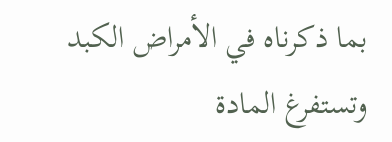بما ذكرناه في الأمراض الكبد وتستفرغ المادة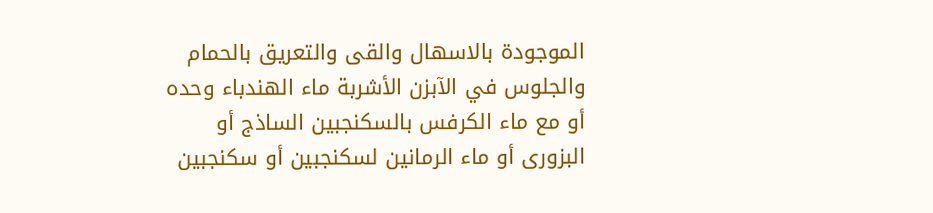الموجودة بالاسهال والقى والتعريق بالحمام والجلوس في الآبزن الأشربة ماء الهندباء وحده أو مع ماء الكرفس بالسكنجبين الساذج أو البزورى أو ماء الرمانين لسكنجبين أو سكنجبين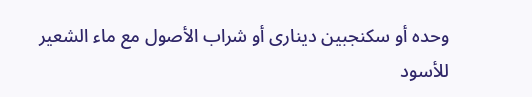وحده أو سكنجبين دينارى أو شراب الأصول مع ماء الشعير للأسود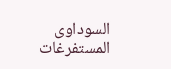السوداوى المستفرغات